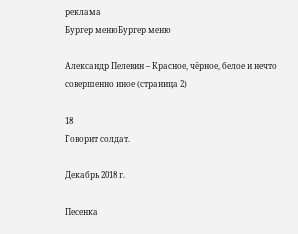реклама
Бургер менюБургер меню

Александр Пелевин – Красное, чёрное, белое и нечто совершенно иное (страница 2)

18
Говорит солдат.

Декабрь 2018 г.

Песенка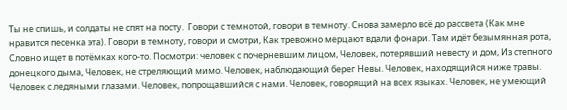Ты не спишь, и солдаты не спят на посту.  Говори с темнотой, говори в темноту. Снова замерло всё до рассвета (Как мне нравится песенка эта). Говори в темноту, говори и смотри, Как тревожно мерцают вдали фонари. Там идёт безымянная рота, Словно ищет в потёмках кого-то. Посмотри: человек с почерневшим лицом, Человек, потерявший невесту и дом, Из степного донецкого дыма, Человек, не стреляющий мимо. Человек, наблюдающий берег Невы. Человек, находящийся ниже травы. Человек с ледяными глазами. Человек, попрощавшийся с нами. Человек, говорящий на всех языках. Человек, не умеющий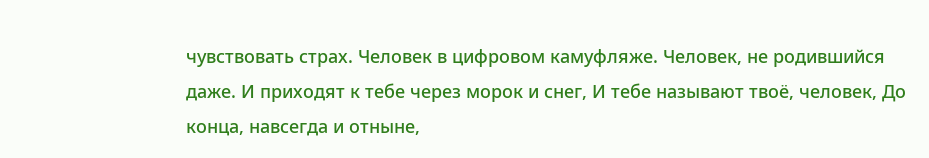чувствовать страх. Человек в цифровом камуфляже. Человек, не родившийся даже. И приходят к тебе через морок и снег, И тебе называют твоё, человек, До конца, навсегда и отныне,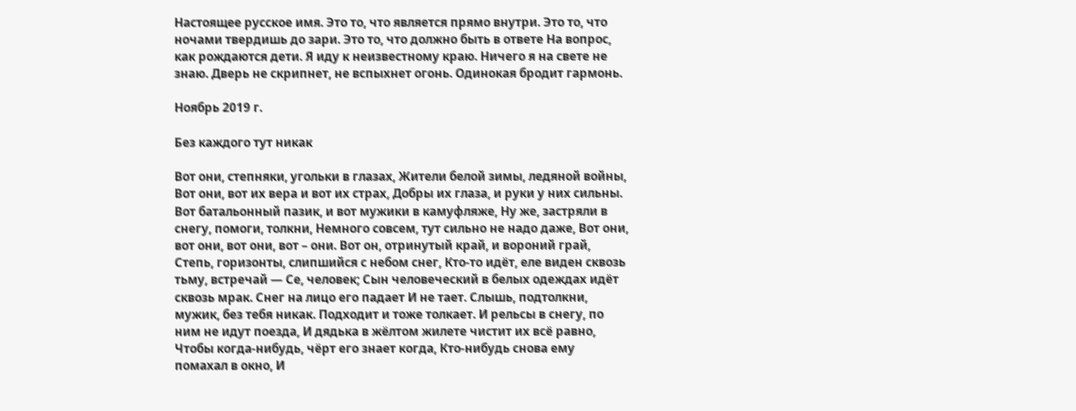Настоящее русское имя. Это то, что является прямо внутри. Это то, что ночами твердишь до зари. Это то, что должно быть в ответе На вопрос, как рождаются дети. Я иду к неизвестному краю. Ничего я на свете не знаю. Дверь не скрипнет, не вспыхнет огонь. Одинокая бродит гармонь.

Ноябрь 2019 г.

Без каждого тут никак

Вот они, степняки, угольки в глазах, Жители белой зимы, ледяной войны, Вот они, вот их вера и вот их страх, Добры их глаза, и руки у них сильны. Вот батальонный пазик, и вот мужики в камуфляже, Ну же, застряли в снегу, помоги, толкни, Немного совсем, тут сильно не надо даже, Вот они, вот они, вот они, вот – они. Вот он, отринутый край, и вороний грай, Степь, горизонты, слипшийся с небом снег, Кто-то идёт, еле виден сквозь тьму, встречай — Се, человек; Сын человеческий в белых одеждах идёт сквозь мрак. Снег на лицо его падает И не тает. Слышь, подтолкни, мужик, без тебя никак. Подходит и тоже толкает. И рельсы в снегу, по ним не идут поезда, И дядька в жёлтом жилете чистит их всё равно, Чтобы когда-нибудь, чёрт его знает когда, Кто-нибудь снова ему помахал в окно, И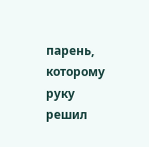парень, которому руку решил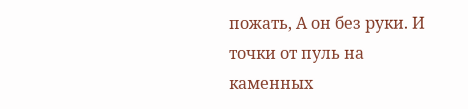пожать, А он без руки. И точки от пуль на каменных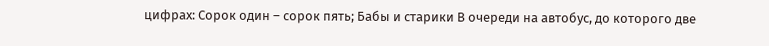цифрах: Сорок один – сорок пять; Бабы и старики В очереди на автобус, до которого две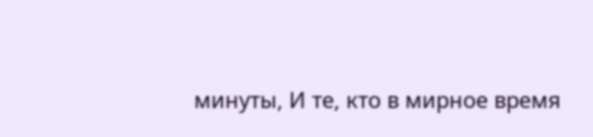минуты, И те, кто в мирное время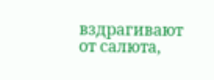вздрагивают от салюта,